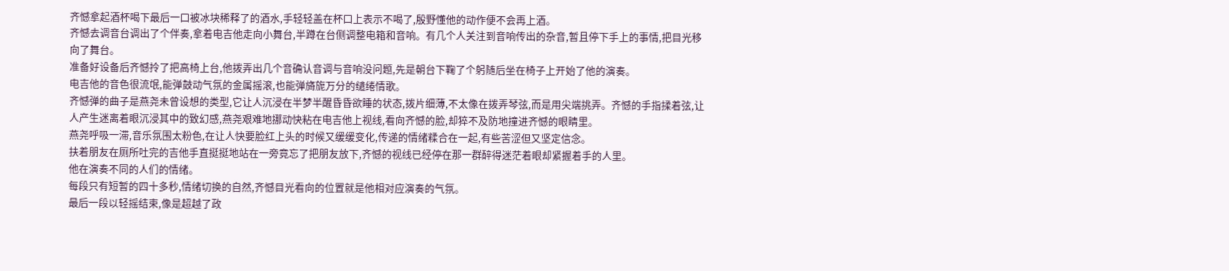齐憾拿起酒杯喝下最后一口被冰块稀释了的酒水,手轻轻盖在杯口上表示不喝了,殷野懂他的动作便不会再上酒。
齐憾去调音台调出了个伴奏,拿着电吉他走向小舞台,半蹲在台侧调整电箱和音响。有几个人关注到音响传出的杂音,暂且停下手上的事情,把目光移向了舞台。
准备好设备后齐憾拎了把高椅上台,他拨弄出几个音确认音调与音响没问题,先是朝台下鞠了个躬随后坐在椅子上开始了他的演奏。
电吉他的音色很流氓,能弹鼓动气氛的金属摇滚,也能弹旖旎万分的缱绻情歌。
齐憾弹的曲子是燕尧未曾设想的类型,它让人沉浸在半梦半醒昏昏欲睡的状态,拨片细薄,不太像在拨弄琴弦,而是用尖端挑弄。齐憾的手指揉着弦,让人产生迷离着眼沉浸其中的致幻感,燕尧艰难地挪动快粘在电吉他上视线,看向齐憾的脸,却猝不及防地撞进齐憾的眼睛里。
燕尧呼吸一滞,音乐氛围太粉色,在让人快要脸红上头的时候又缓缓变化,传递的情绪糅合在一起,有些苦涩但又坚定信念。
扶着朋友在厕所吐完的吉他手直挺挺地站在一旁竟忘了把朋友放下,齐憾的视线已经停在那一群醉得迷茫着眼却紧握着手的人里。
他在演奏不同的人们的情绪。
每段只有短暂的四十多秒,情绪切换的自然,齐憾目光看向的位置就是他相对应演奏的气氛。
最后一段以轻摇结束,像是超越了政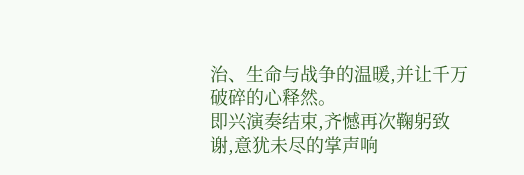治、生命与战争的温暖,并让千万破碎的心释然。
即兴演奏结束,齐憾再次鞠躬致谢,意犹未尽的掌声响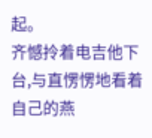起。
齐憾拎着电吉他下台,与直愣愣地看着自己的燕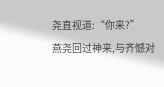尧直视道:“你来?”
燕尧回过神来,与齐憾对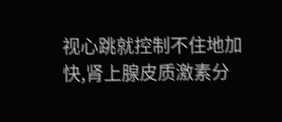视心跳就控制不住地加快,肾上腺皮质激素分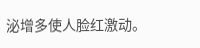泌增多使人脸红激动。